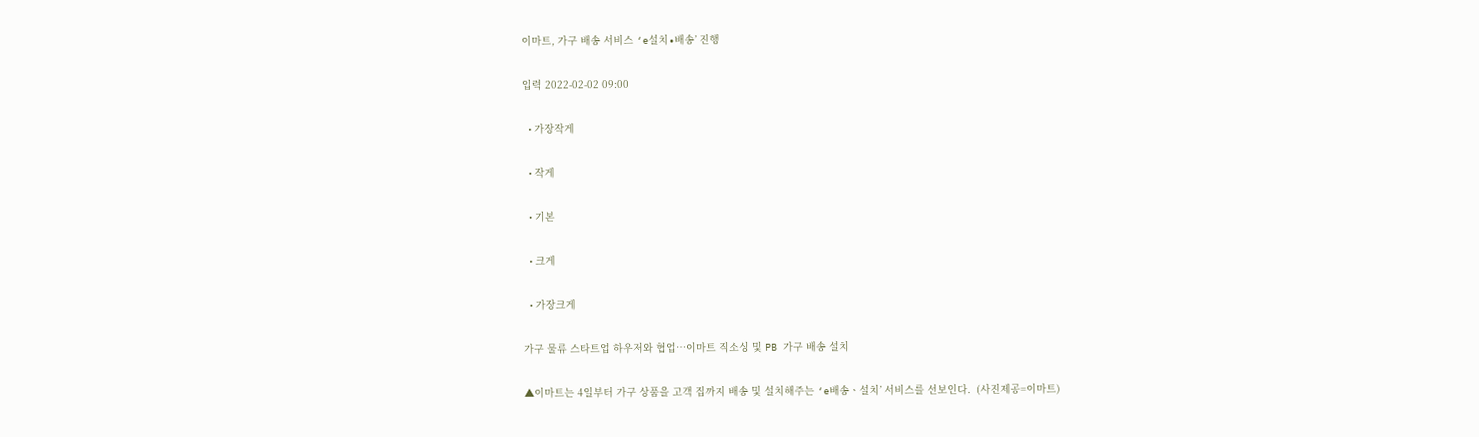이마트, 가구 배송 서비스 ‘e설치∙배송’ 진행

입력 2022-02-02 09:00

  • 가장작게

  • 작게

  • 기본

  • 크게

  • 가장크게

가구 물류 스타트업 하우저와 협업…이마트 직소싱 및 PB 가구 배송 설치

▲이마트는 4일부터 가구 상품을 고객 집까지 배송 및 설치해주는 ‘e배송ㆍ설치’ 서비스를 선보인다.  (사진제공=이마트)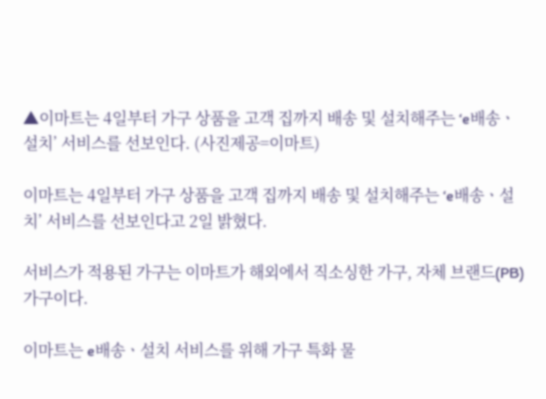▲이마트는 4일부터 가구 상품을 고객 집까지 배송 및 설치해주는 ‘e배송ㆍ설치’ 서비스를 선보인다. (사진제공=이마트)

이마트는 4일부터 가구 상품을 고객 집까지 배송 및 설치해주는 ‘e배송ㆍ설치’ 서비스를 선보인다고 2일 밝혔다.

서비스가 적용된 가구는 이마트가 해외에서 직소싱한 가구, 자체 브랜드(PB) 가구이다.

이마트는 e배송ㆍ설치 서비스를 위해 가구 특화 물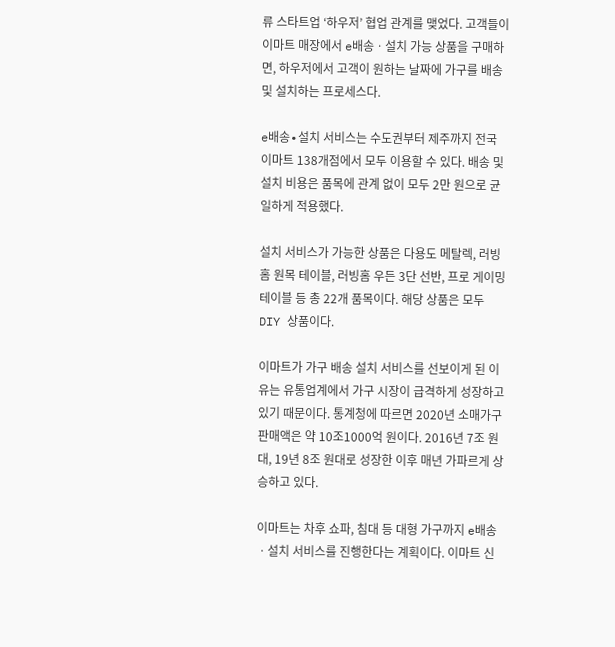류 스타트업 ‘하우저’ 협업 관계를 맺었다. 고객들이 이마트 매장에서 e배송ㆍ설치 가능 상품을 구매하면, 하우저에서 고객이 원하는 날짜에 가구를 배송 및 설치하는 프로세스다.

e배송∙설치 서비스는 수도권부터 제주까지 전국 이마트 138개점에서 모두 이용할 수 있다. 배송 및 설치 비용은 품목에 관계 없이 모두 2만 원으로 균일하게 적용했다.

설치 서비스가 가능한 상품은 다용도 메탈렉, 러빙홈 원목 테이블, 러빙홈 우든 3단 선반, 프로 게이밍 테이블 등 총 22개 품목이다. 해당 상품은 모두 DIY 상품이다.

이마트가 가구 배송 설치 서비스를 선보이게 된 이유는 유통업계에서 가구 시장이 급격하게 성장하고 있기 때문이다. 통계청에 따르면 2020년 소매가구 판매액은 약 10조1000억 원이다. 2016년 7조 원대, 19년 8조 원대로 성장한 이후 매년 가파르게 상승하고 있다.

이마트는 차후 쇼파, 침대 등 대형 가구까지 e배송ㆍ설치 서비스를 진행한다는 계획이다. 이마트 신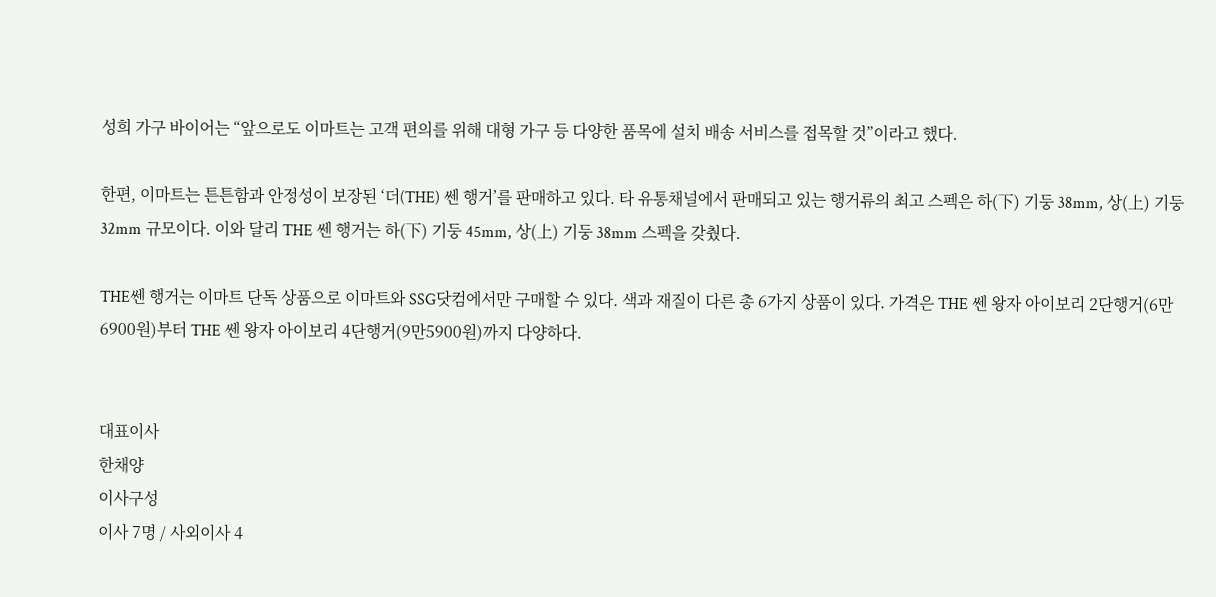성희 가구 바이어는 “앞으로도 이마트는 고객 편의를 위해 대형 가구 등 다양한 품목에 설치 배송 서비스를 접목할 것”이라고 했다.

한편, 이마트는 튼튼함과 안정성이 보장된 ‘더(THE) 쎈 행거’를 판매하고 있다. 타 유통채널에서 판매되고 있는 행거류의 최고 스펙은 하(下) 기둥 38mm, 상(上) 기둥 32mm 규모이다. 이와 달리 THE 쎈 행거는 하(下) 기둥 45mm, 상(上) 기둥 38mm 스펙을 갖췄다.

THE쎈 행거는 이마트 단독 상품으로 이마트와 SSG닷컴에서만 구매할 수 있다. 색과 재질이 다른 총 6가지 상품이 있다. 가격은 THE 쎈 왕자 아이보리 2단행거(6만6900원)부터 THE 쎈 왕자 아이보리 4단행거(9만5900원)까지 다양하다.


대표이사
한채양
이사구성
이사 7명 / 사외이사 4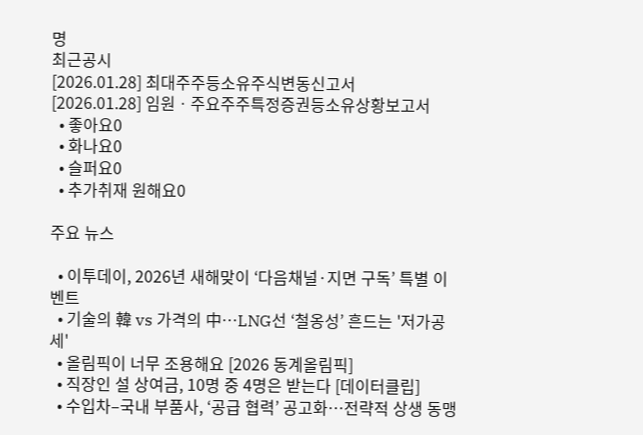명
최근공시
[2026.01.28] 최대주주등소유주식변동신고서
[2026.01.28] 임원ㆍ주요주주특정증권등소유상황보고서
  • 좋아요0
  • 화나요0
  • 슬퍼요0
  • 추가취재 원해요0

주요 뉴스

  • 이투데이, 2026년 새해맞이 ‘다음채널·지면 구독’ 특별 이벤트
  • 기술의 韓 vs 가격의 中…LNG선 ‘철옹성’ 흔드는 '저가공세'
  • 올림픽이 너무 조용해요 [2026 동계올림픽]
  • 직장인 설 상여금, 10명 중 4명은 받는다 [데이터클립]
  • 수입차–국내 부품사, ‘공급 협력’ 공고화…전략적 상생 동맹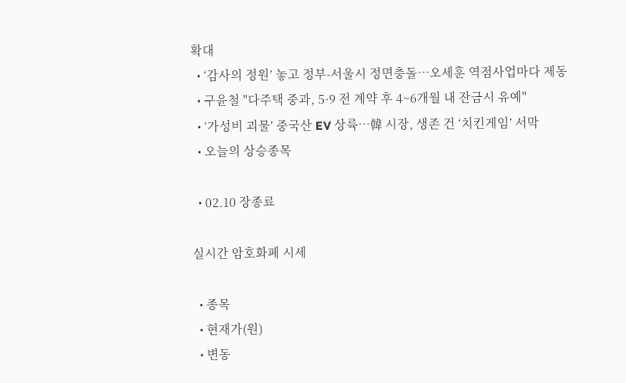확대
  • ‘감사의 정원’ 놓고 정부-서울시 정면충돌…오세훈 역점사업마다 제동
  • 구윤철 "다주택 중과, 5·9 전 계약 후 4~6개월 내 잔금시 유예"
  • ‘가성비 괴물’ 중국산 EV 상륙…韓 시장, 생존 건 ‘치킨게임’ 서막
  • 오늘의 상승종목

  • 02.10 장종료

실시간 암호화폐 시세

  • 종목
  • 현재가(원)
  • 변동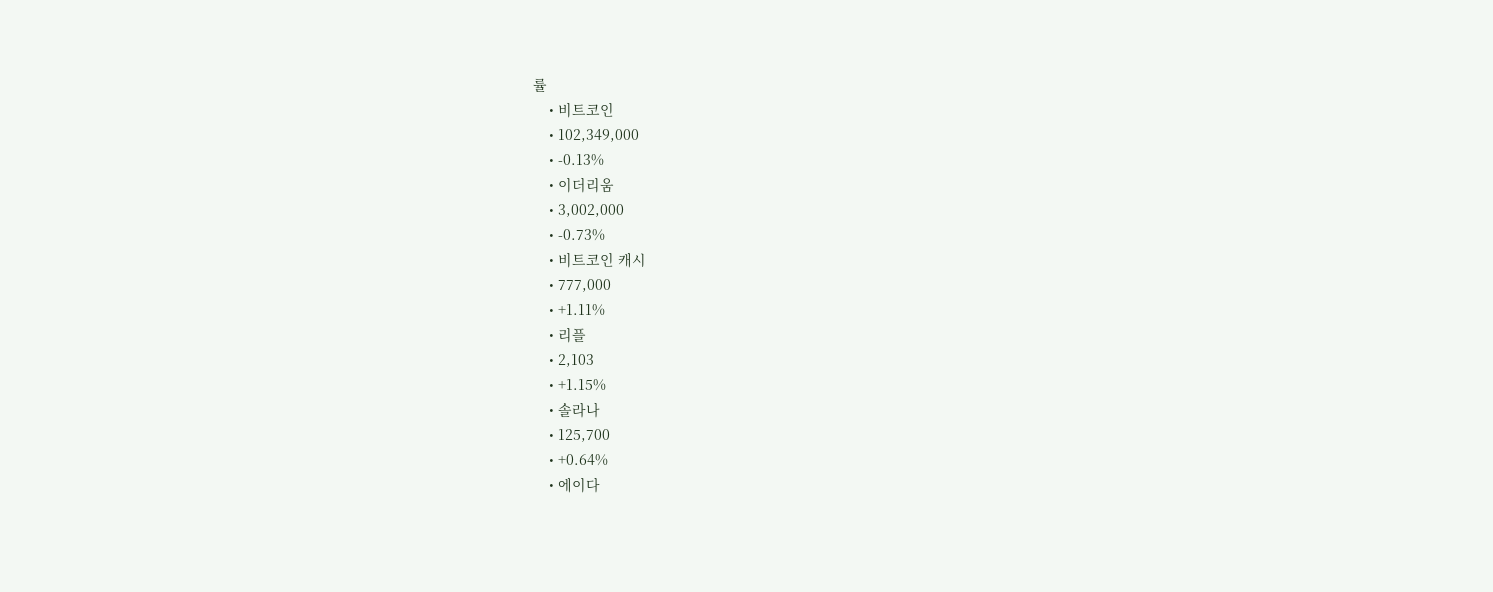률
    • 비트코인
    • 102,349,000
    • -0.13%
    • 이더리움
    • 3,002,000
    • -0.73%
    • 비트코인 캐시
    • 777,000
    • +1.11%
    • 리플
    • 2,103
    • +1.15%
    • 솔라나
    • 125,700
    • +0.64%
    • 에이다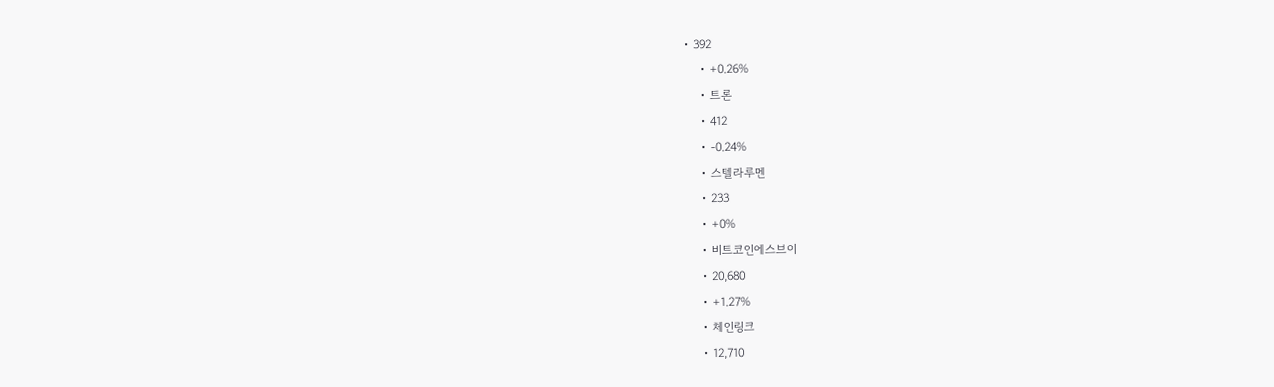• 392
    • +0.26%
    • 트론
    • 412
    • -0.24%
    • 스텔라루멘
    • 233
    • +0%
    • 비트코인에스브이
    • 20,680
    • +1.27%
    • 체인링크
    • 12,710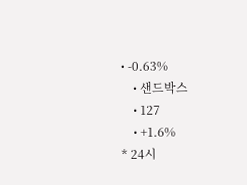• -0.63%
    • 샌드박스
    • 127
    • +1.6%
* 24시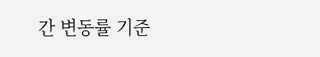간 변동률 기준